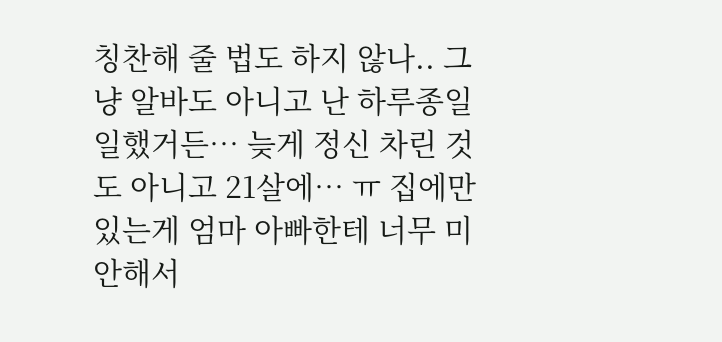칭찬해 줄 법도 하지 않나.. 그냥 알바도 아니고 난 하루종일 일했거든… 늦게 정신 차린 것도 아니고 21살에… ㅠ 집에만 있는게 엄마 아빠한테 너무 미안해서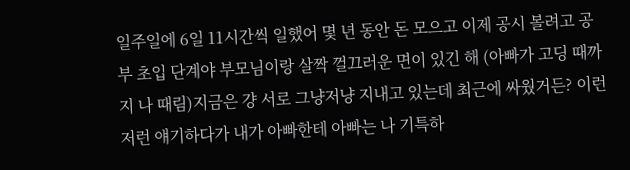일주일에 6일 11시간씩 일했어 몇 년 동안 돈 모으고 이제 공시 볼려고 공부 초입 단계야 부모님이랑 살짝 껄끄러운 면이 있긴 해 (아빠가 고딩 때까지 나 때림)지금은 걍 서로 그냥저냥 지내고 있는데 최근에 싸웠거든? 이런 저런 얘기하다가 내가 아빠한테 아빠는 나 기특하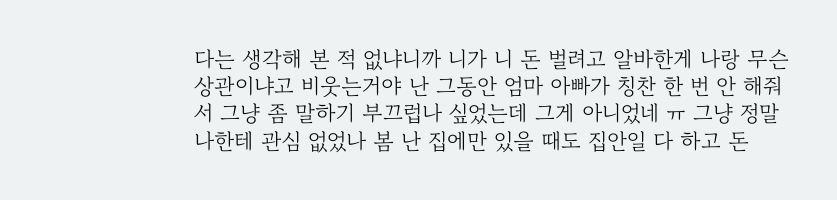다는 생각해 본 적 없냐니까 니가 니 돈 벌려고 알바한게 나랑 무슨 상관이냐고 비웃는거야 난 그동안 엄마 아빠가 칭찬 한 번 안 해줘서 그냥 좀 말하기 부끄럽나 싶었는데 그게 아니었네 ㅠ 그냥 정말 나한테 관심 없었나 봄 난 집에만 있을 때도 집안일 다 하고 돈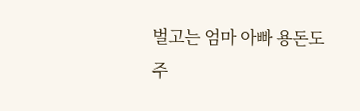벌고는 엄마 아빠 용돈도 주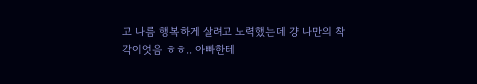고 나름 행복하게 살려고 노력했는데 걍 나만의 착각이엇음 ㅎㅎ.. 아빠한테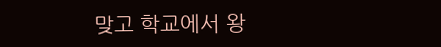맞고 학교에서 왕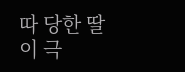따 당한 딸이 극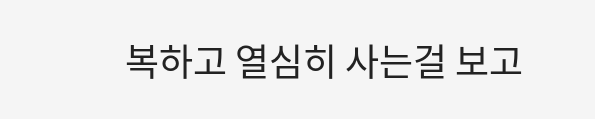복하고 열심히 사는걸 보고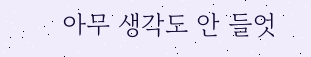아무 생각도 안 들엇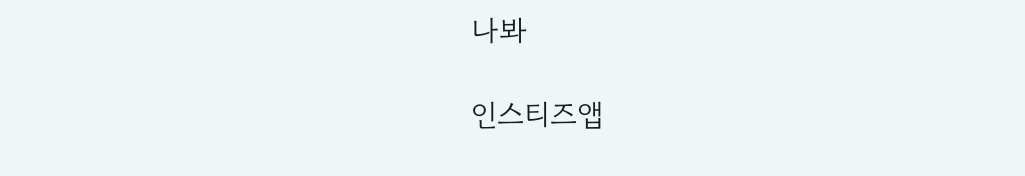나봐

인스티즈앱